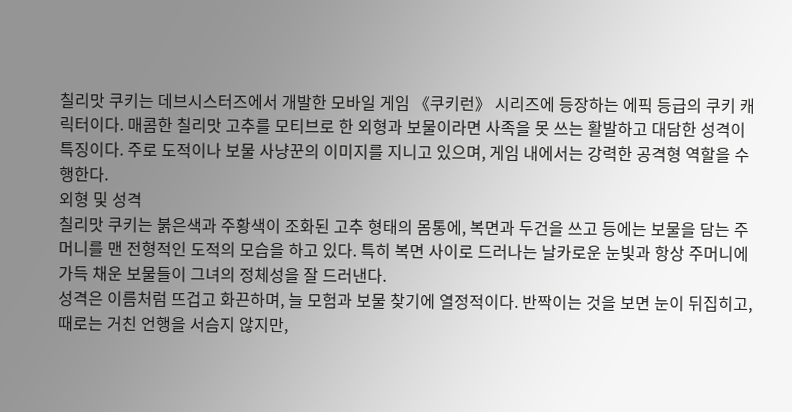칠리맛 쿠키는 데브시스터즈에서 개발한 모바일 게임 《쿠키런》 시리즈에 등장하는 에픽 등급의 쿠키 캐릭터이다. 매콤한 칠리맛 고추를 모티브로 한 외형과 보물이라면 사족을 못 쓰는 활발하고 대담한 성격이 특징이다. 주로 도적이나 보물 사냥꾼의 이미지를 지니고 있으며, 게임 내에서는 강력한 공격형 역할을 수행한다.
외형 및 성격
칠리맛 쿠키는 붉은색과 주황색이 조화된 고추 형태의 몸통에, 복면과 두건을 쓰고 등에는 보물을 담는 주머니를 맨 전형적인 도적의 모습을 하고 있다. 특히 복면 사이로 드러나는 날카로운 눈빛과 항상 주머니에 가득 채운 보물들이 그녀의 정체성을 잘 드러낸다.
성격은 이름처럼 뜨겁고 화끈하며, 늘 모험과 보물 찾기에 열정적이다. 반짝이는 것을 보면 눈이 뒤집히고, 때로는 거친 언행을 서슴지 않지만,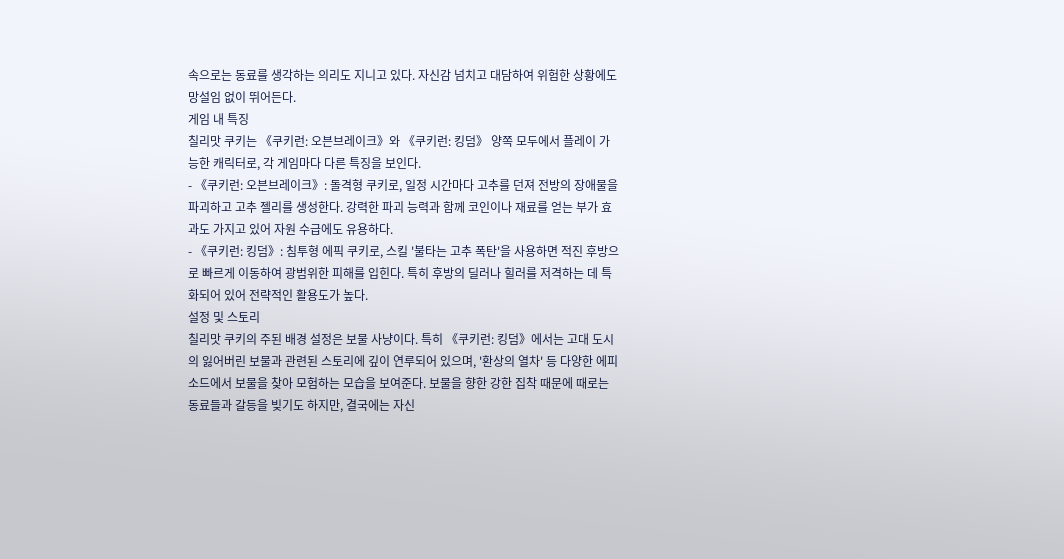속으로는 동료를 생각하는 의리도 지니고 있다. 자신감 넘치고 대담하여 위험한 상황에도 망설임 없이 뛰어든다.
게임 내 특징
칠리맛 쿠키는 《쿠키런: 오븐브레이크》와 《쿠키런: 킹덤》 양쪽 모두에서 플레이 가능한 캐릭터로, 각 게임마다 다른 특징을 보인다.
- 《쿠키런: 오븐브레이크》: 돌격형 쿠키로, 일정 시간마다 고추를 던져 전방의 장애물을 파괴하고 고추 젤리를 생성한다. 강력한 파괴 능력과 함께 코인이나 재료를 얻는 부가 효과도 가지고 있어 자원 수급에도 유용하다.
- 《쿠키런: 킹덤》: 침투형 에픽 쿠키로, 스킬 '불타는 고추 폭탄'을 사용하면 적진 후방으로 빠르게 이동하여 광범위한 피해를 입힌다. 특히 후방의 딜러나 힐러를 저격하는 데 특화되어 있어 전략적인 활용도가 높다.
설정 및 스토리
칠리맛 쿠키의 주된 배경 설정은 보물 사냥이다. 특히 《쿠키런: 킹덤》에서는 고대 도시의 잃어버린 보물과 관련된 스토리에 깊이 연루되어 있으며, '환상의 열차' 등 다양한 에피소드에서 보물을 찾아 모험하는 모습을 보여준다. 보물을 향한 강한 집착 때문에 때로는 동료들과 갈등을 빚기도 하지만, 결국에는 자신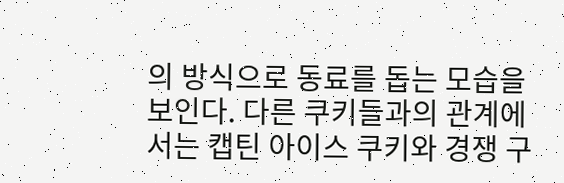의 방식으로 동료를 돕는 모습을 보인다. 다른 쿠키들과의 관계에서는 캡틴 아이스 쿠키와 경쟁 구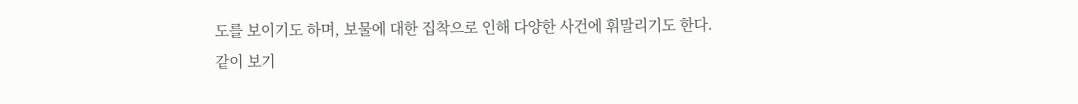도를 보이기도 하며, 보물에 대한 집착으로 인해 다양한 사건에 휘말리기도 한다.
같이 보기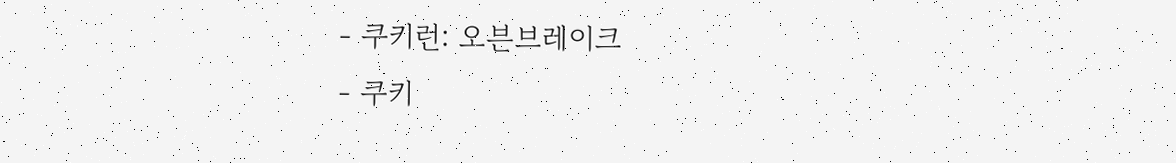- 쿠키런: 오븐브레이크
- 쿠키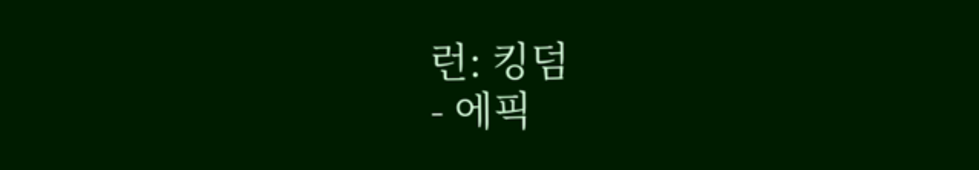런: 킹덤
- 에픽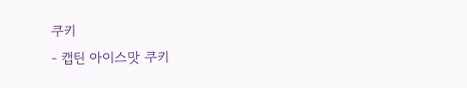쿠키
- 캡틴 아이스맛 쿠키